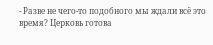- Разве не чего-то подобного мы ждали всё это время? Церковь готова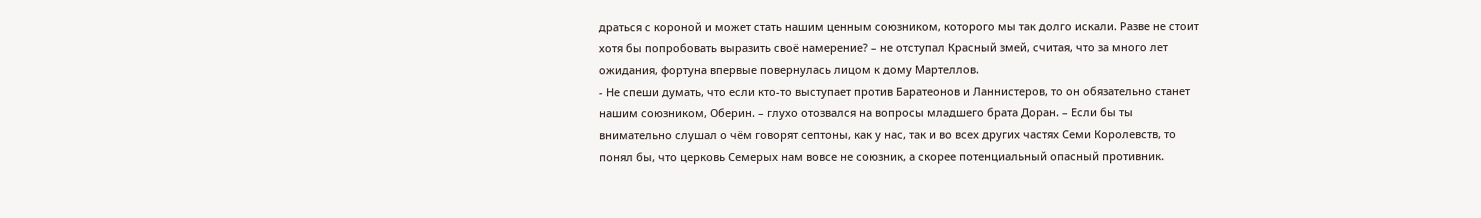драться с короной и может стать нашим ценным союзником, которого мы так долго искали. Разве не стоит хотя бы попробовать выразить своё намерение? – не отступал Красный змей, считая, что за много лет ожидания, фортуна впервые повернулась лицом к дому Мартеллов.
- Не спеши думать, что если кто-то выступает против Баратеонов и Ланнистеров, то он обязательно станет нашим союзником, Оберин. – глухо отозвался на вопросы младшего брата Доран. – Если бы ты внимательно слушал о чём говорят септоны, как у нас, так и во всех других частях Семи Королевств, то понял бы, что церковь Семерых нам вовсе не союзник, а скорее потенциальный опасный противник.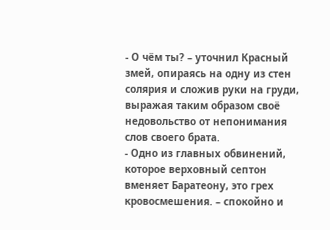- О чём ты? – уточнил Красный змей, опираясь на одну из стен солярия и сложив руки на груди, выражая таким образом своё недовольство от непонимания слов своего брата.
- Одно из главных обвинений, которое верховный септон вменяет Баратеону, это грех кровосмешения. – спокойно и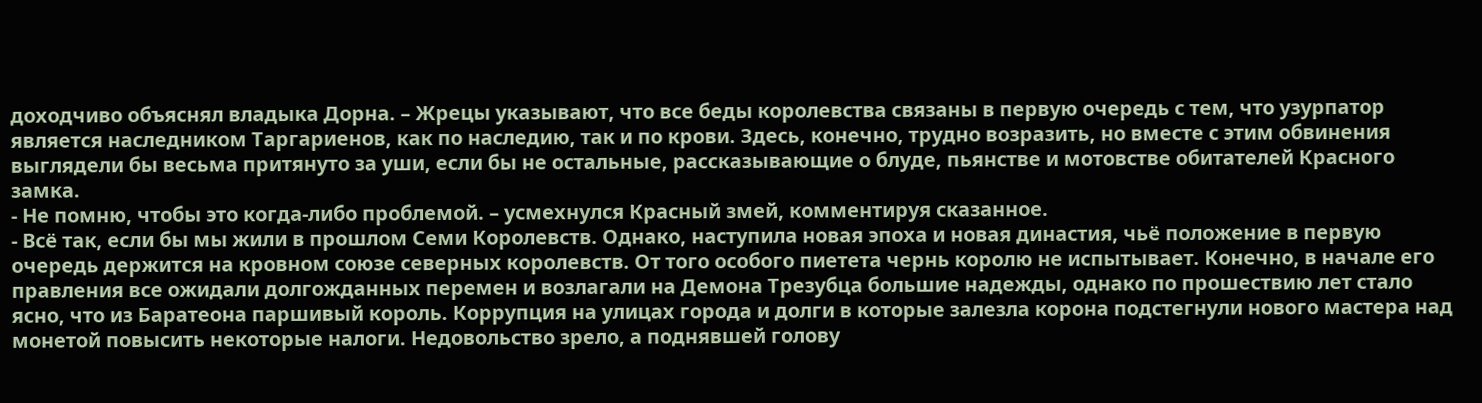доходчиво объяснял владыка Дорна. – Жрецы указывают, что все беды королевства связаны в первую очередь с тем, что узурпатор является наследником Таргариенов, как по наследию, так и по крови. Здесь, конечно, трудно возразить, но вместе с этим обвинения выглядели бы весьма притянуто за уши, если бы не остальные, рассказывающие о блуде, пьянстве и мотовстве обитателей Красного замка.
- Не помню, чтобы это когда-либо проблемой. – усмехнулся Красный змей, комментируя сказанное.
- Всё так, если бы мы жили в прошлом Семи Королевств. Однако, наступила новая эпоха и новая династия, чьё положение в первую очередь держится на кровном союзе северных королевств. От того особого пиетета чернь королю не испытывает. Конечно, в начале его правления все ожидали долгожданных перемен и возлагали на Демона Трезубца большие надежды, однако по прошествию лет стало ясно, что из Баратеона паршивый король. Коррупция на улицах города и долги в которые залезла корона подстегнули нового мастера над монетой повысить некоторые налоги. Недовольство зрело, а поднявшей голову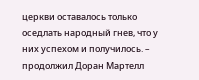церкви оставалось только оседлать народный гнев, что у них успехом и получилось. – продолжил Доран Мартелл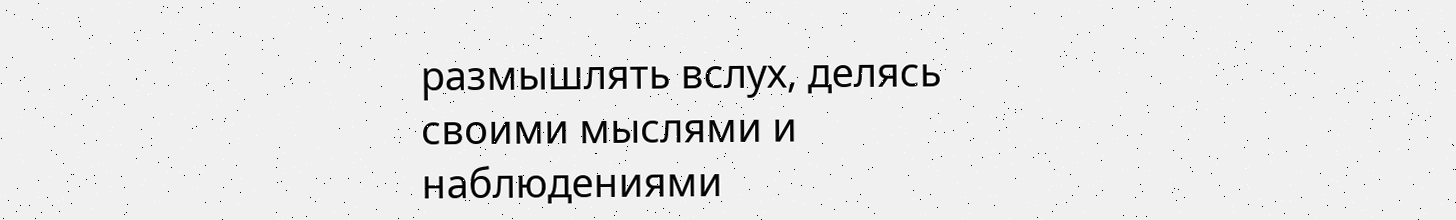размышлять вслух, делясь своими мыслями и наблюдениями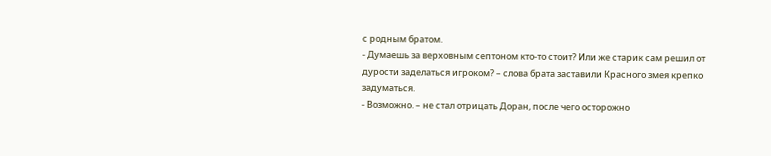с родным братом.
- Думаешь за верховным септоном кто-то стоит? Или же старик сам решил от дурости заделаться игроком? – слова брата заставили Красного змея крепко задуматься.
- Возможно. – не стал отрицать Доран, после чего осторожно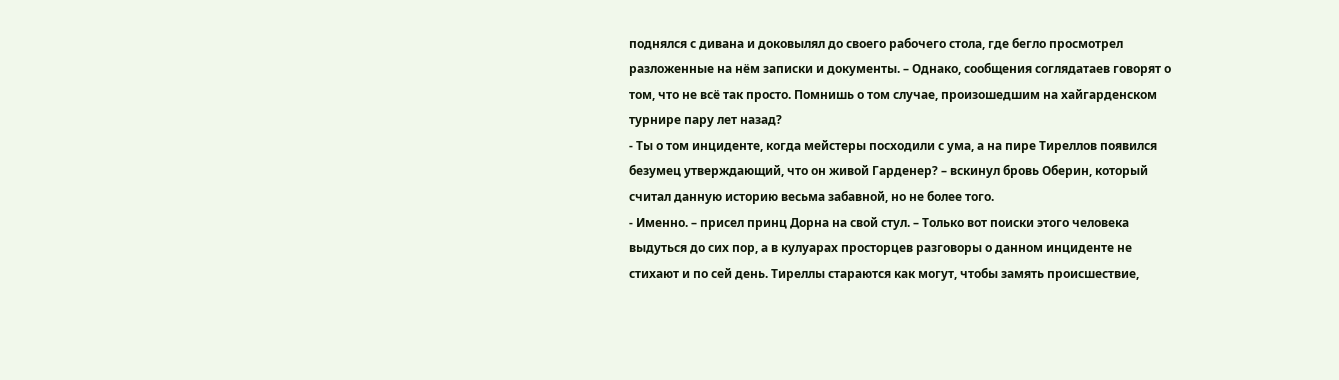поднялся с дивана и доковылял до своего рабочего стола, где бегло просмотрел разложенные на нём записки и документы. – Однако, сообщения соглядатаев говорят о том, что не всё так просто. Помнишь о том случае, произошедшим на хайгарденском турнире пару лет назад?
- Ты о том инциденте, когда мейстеры посходили с ума, а на пире Тиреллов появился безумец утверждающий, что он живой Гарденер? – вскинул бровь Оберин, который считал данную историю весьма забавной, но не более того.
- Именно. – присел принц Дорна на свой стул. – Только вот поиски этого человека выдуться до сих пор, а в кулуарах просторцев разговоры о данном инциденте не стихают и по сей день. Тиреллы стараются как могут, чтобы замять происшествие,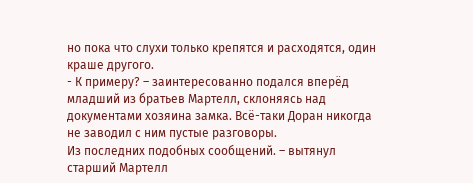но пока что слухи только крепятся и расходятся, один краше другого.
- К примеру? – заинтересованно подался вперёд младший из братьев Мартелл, склоняясь над документами хозяина замка. Всё-таки Доран никогда не заводил с ним пустые разговоры.
Из последних подобных сообщений. – вытянул старший Мартелл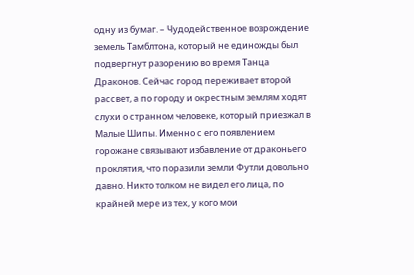одну из бумаг. – Чудодейственное возрождение земель Тамблтона, который не единожды был подвергнут разорению во время Танца Драконов. Сейчас город переживает второй рассвет, а по городу и окрестным землям ходят слухи о странном человеке, который приезжал в Малые Шипы. Именно с его появлением горожане связывают избавление от драконьего проклятия, что поразили земли Футли довольно давно. Никто толком не видел его лица, по крайней мере из тех, у кого мои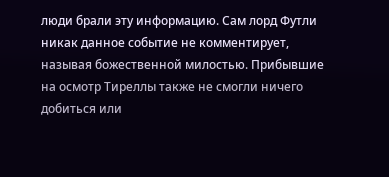люди брали эту информацию. Сам лорд Футли никак данное событие не комментирует, называя божественной милостью. Прибывшие на осмотр Тиреллы также не смогли ничего добиться или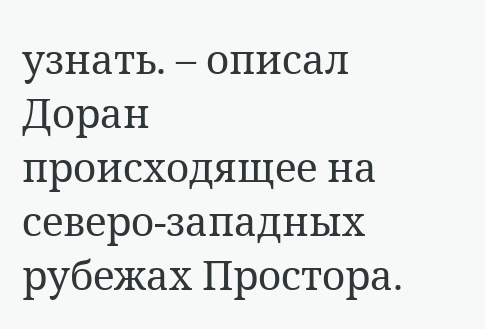узнать. – описал Доран происходящее на северо-западных рубежах Простора.